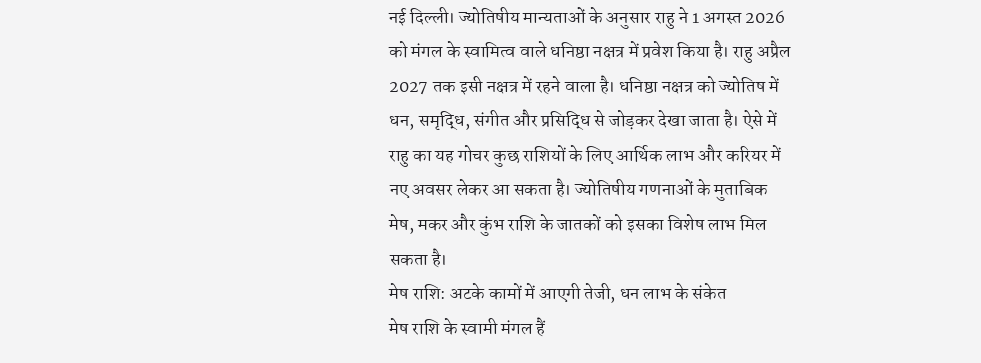नई दिल्ली। ज्योतिषीय मान्यताओं के अनुसार राहु ने 1 अगस्त 2026 को मंगल के स्वामित्व वाले धनिष्ठा नक्षत्र में प्रवेश किया है। राहु अप्रैल 2027 तक इसी नक्षत्र में रहने वाला है। धनिष्ठा नक्षत्र को ज्योतिष में धन, समृद्धि, संगीत और प्रसिद्धि से जोड़कर देखा जाता है। ऐसे में राहु का यह गोचर कुछ राशियों के लिए आर्थिक लाभ और करियर में नए अवसर लेकर आ सकता है। ज्योतिषीय गणनाओं के मुताबिक मेष, मकर और कुंभ राशि के जातकों को इसका विशेष लाभ मिल सकता है।
मेष राशि: अटके कामों में आएगी तेजी, धन लाभ के संकेत
मेष राशि के स्वामी मंगल हैं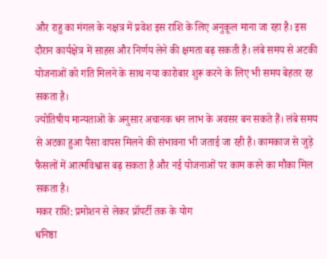और राहु का मंगल के नक्षत्र में प्रवेश इस राशि के लिए अनुकूल माना जा रहा है। इस दौरान कार्यक्षेत्र में साहस और निर्णय लेने की क्षमता बढ़ सकती है। लंबे समय से अटकी योजनाओं को गति मिलने के साथ नया कारोबार शुरू करने के लिए भी समय बेहतर रह सकता है।
ज्योतिषीय मान्यताओं के अनुसार अचानक धन लाभ के अवसर बन सकते हैं। लंबे समय से अटका हुआ पैसा वापस मिलने की संभावना भी जताई जा रही है। कामकाज से जुड़े फैसलों में आत्मविश्वास बढ़ सकता है और नई योजनाओं पर काम करने का मौका मिल सकता है।
मकर राशि: प्रमोशन से लेकर प्रॉपर्टी तक के योग
धनिष्ठा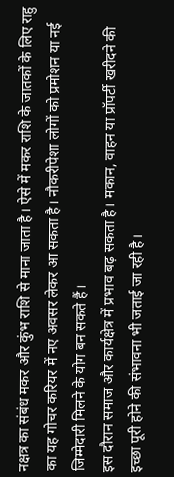नक्षत्र का संबंध मकर और कुंभ राशि से माना जाता है। ऐसे में मकर राशि के जातकों के लिए राहु का यह गोचर करियर में नए अवसर लेकर आ सकता है। नौकरीपेशा लोगों को प्रमोशन या नई जिम्मेदारी मिलने के योग बन सकते हैं।
इस दौरान समाज और कार्यक्षेत्र में प्रभाव बढ़ सकता है। मकान, वाहन या प्रॉपर्टी खरीदने की इच्छा पूरी होने की संभावना भी जताई जा रही है।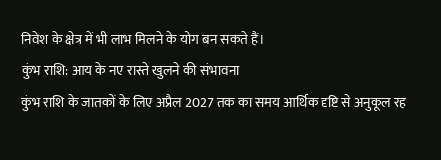निवेश के क्षेत्र में भी लाभ मिलने के योग बन सकते हैं।
कुंभ राशि: आय के नए रास्ते खुलने की संभावना
कुंभ राशि के जातकों के लिए अप्रैल 2027 तक का समय आर्थिक दृष्टि से अनुकूल रह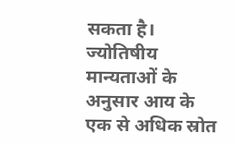सकता है। ज्योतिषीय मान्यताओं के अनुसार आय के एक से अधिक स्रोत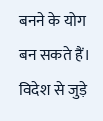बनने के योग बन सकते हैं। विदेश से जुड़े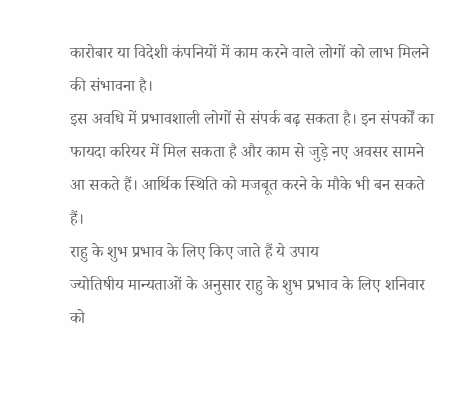कारोबार या विदेशी कंपनियों में काम करने वाले लोगों को लाभ मिलने की संभावना है।
इस अवधि में प्रभावशाली लोगों से संपर्क बढ़ सकता है। इन संपर्कों का फायदा करियर में मिल सकता है और काम से जुड़े नए अवसर सामने आ सकते हैं। आर्थिक स्थिति को मजबूत करने के मौके भी बन सकते हैं।
राहु के शुभ प्रभाव के लिए किए जाते हैं ये उपाय
ज्योतिषीय मान्यताओं के अनुसार राहु के शुभ प्रभाव के लिए शनिवार को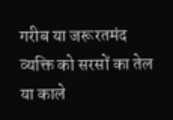गरीब या जरूरतमंद व्यक्ति को सरसों का तेल या काले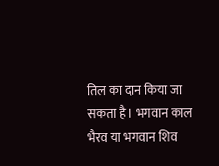तिल का दान किया जा सकता है। भगवान काल भैरव या भगवान शिव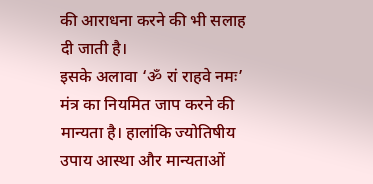की आराधना करने की भी सलाह दी जाती है।
इसके अलावा ‘ॐ रां राहवे नमः’ मंत्र का नियमित जाप करने की मान्यता है। हालांकि ज्योतिषीय उपाय आस्था और मान्यताओं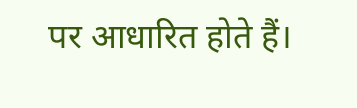पर आधारित होते हैं।